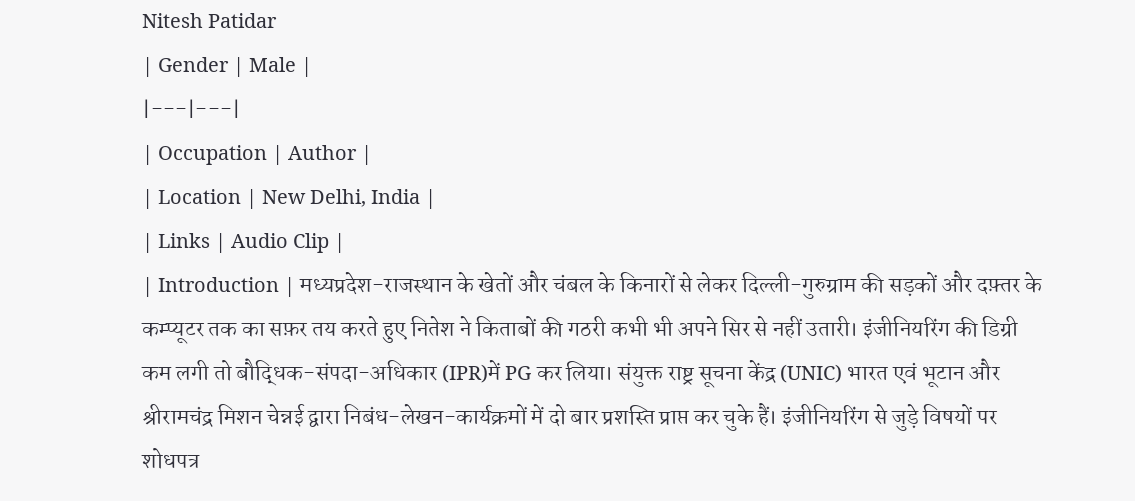Nitesh Patidar
| Gender | Male |
|---|---|
| Occupation | Author |
| Location | New Delhi, India |
| Links | Audio Clip |
| Introduction | मध्यप्रदेश-राजस्थान के खेतों और चंबल के किनारों से लेकर दिल्ली-गुरुग्राम की सड़कों और दफ़्तर के कम्प्यूटर तक का सफ़र तय करते हुए नितेश ने किताबों की गठरी कभी भी अपने सिर से नहीं उतारी। इंजीनियरिंग की डिग्री कम लगी तो बौद्धिक-संपदा-अधिकार (IPR)में PG कर लिया। संयुक्त राष्ट्र सूचना केंद्र (UNIC) भारत एवं भूटान और श्रीरामचंद्र मिशन चेन्नई द्वारा निबंध-लेखन-कार्यक्रमों में दो बार प्रशस्ति प्राप्त कर चुके हैं। इंजीनियरिंग से जुड़े विषयों पर शोधपत्र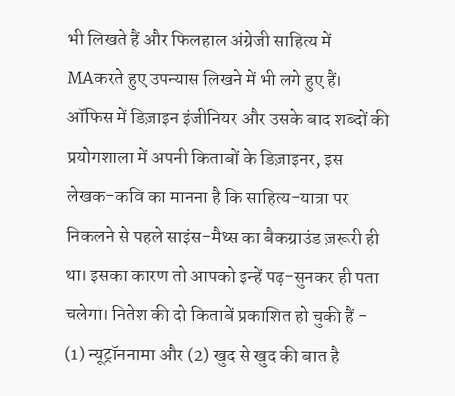भी लिखते हैं और फिलहाल अंग्रेजी साहित्य में MAकरते हुए उपन्यास लिखने में भी लगे हुए हैं। ऑफिस में डिज़ाइन इंजीनियर और उसके बाद शब्दों की प्रयोगशाला में अपनी किताबों के डिज़ाइनर, इस लेखक-कवि का मानना है कि साहित्य-यात्रा पर निकलने से पहले साइंस-मैथ्स का बैकग्राउंड ज़रूरी ही था। इसका कारण तो आपको इन्हें पढ़-सुनकर ही पता चलेगा। नितेश की दो किताबें प्रकाशित हो चुकी हैं - (1) न्यूट्रॉननामा और (2) खुद से खुद की बात है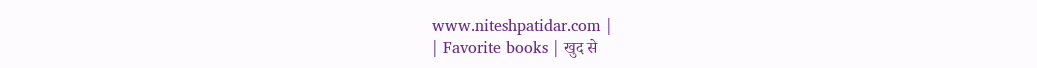www.niteshpatidar.com |
| Favorite books | खुद से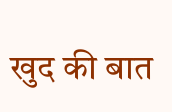खुद की बात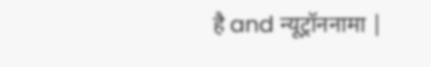है and न्यूट्रॉननामा |